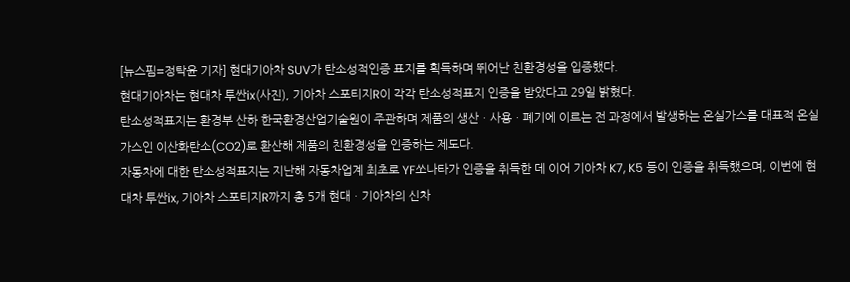[뉴스핌=정탁윤 기자] 현대기아차 SUV가 탄소성적인증 표지를 획득하며 뛰어난 친환경성을 입증했다.
현대기아차는 현대차 투싼ix(사진), 기아차 스포티지R이 각각 탄소성적표지 인증을 받았다고 29일 밝혔다.
탄소성적표지는 환경부 산하 한국환경산업기술원이 주관하며 제품의 생산ㆍ사용ㆍ폐기에 이르는 전 과정에서 발생하는 온실가스를 대표적 온실가스인 이산화탄소(CO2)로 환산해 제품의 친환경성을 인증하는 제도다.
자동차에 대한 탄소성적표지는 지난해 자동차업계 최초로 YF쏘나타가 인증을 취득한 데 이어 기아차 K7, K5 등이 인증을 취득했으며, 이번에 현대차 투싼ix, 기아차 스포티지R까지 총 5개 현대ㆍ기아차의 신차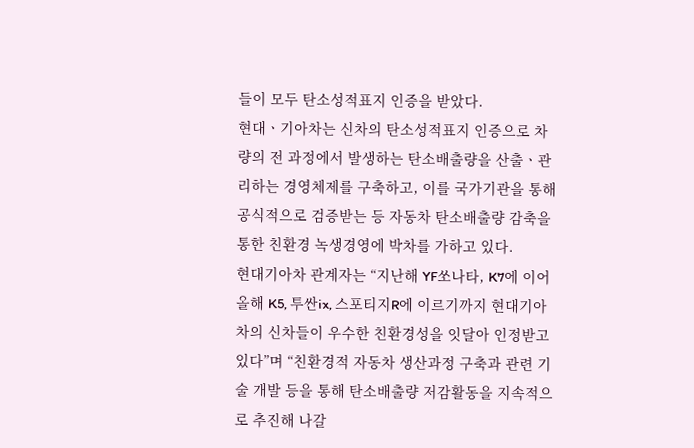들이 모두 탄소성적표지 인증을 받았다.
현대ㆍ기아차는 신차의 탄소성적표지 인증으로 차량의 전 과정에서 발생하는 탄소배출량을 산출ㆍ관리하는 경영체제를 구축하고, 이를 국가기관을 통해 공식적으로 검증받는 등 자동차 탄소배출량 감축을 통한 친환경 녹생경영에 박차를 가하고 있다.
현대기아차 관계자는 “지난해 YF쏘나타, K7에 이어 올해 K5, 투싼ix, 스포티지R에 이르기까지 현대기아차의 신차들이 우수한 친환경성을 잇달아 인정받고 있다”며 “친환경적 자동차 생산과정 구축과 관련 기술 개발 등을 통해 탄소배출량 저감활동을 지속적으로 추진해 나갈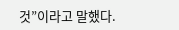것”이라고 말했다.